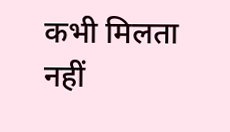कभी मिलता नहीं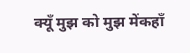क्यूँ मुझ को मुझ मेंकहाँ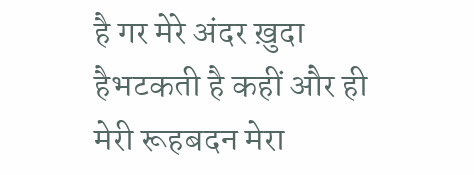है गर मेरे अंदर ख़ुदा हैभटकती है कहीं और ही मेरी रूहबदन मेरा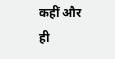कहीं और ही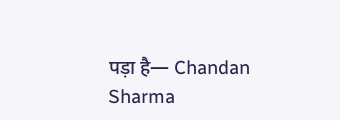पड़ा है— Chandan Sharma